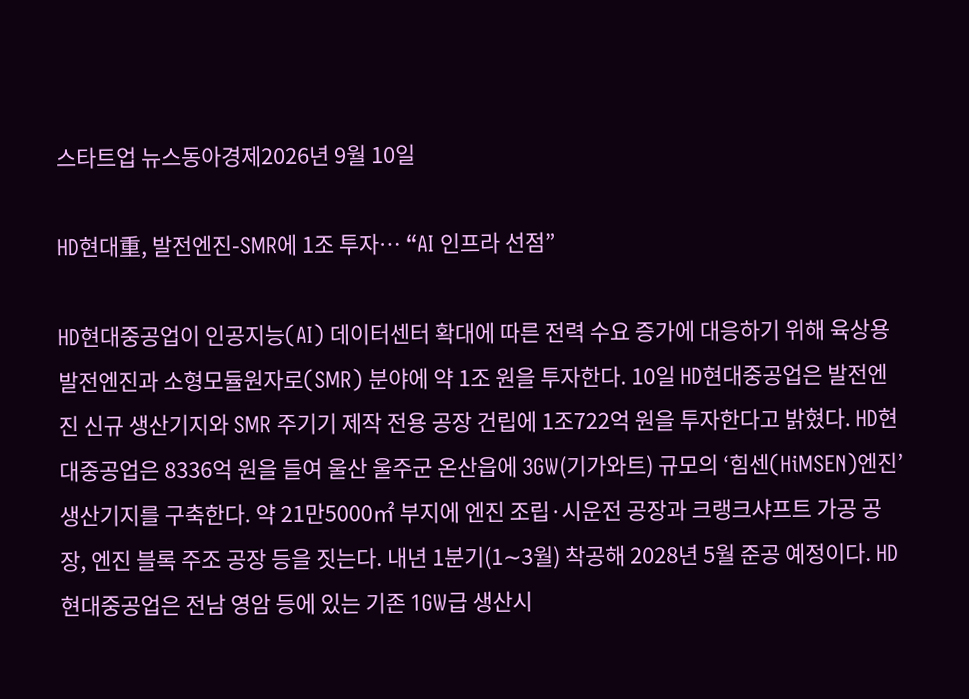스타트업 뉴스동아경제2026년 9월 10일

HD현대重, 발전엔진-SMR에 1조 투자… “AI 인프라 선점”

HD현대중공업이 인공지능(AI) 데이터센터 확대에 따른 전력 수요 증가에 대응하기 위해 육상용 발전엔진과 소형모듈원자로(SMR) 분야에 약 1조 원을 투자한다. 10일 HD현대중공업은 발전엔진 신규 생산기지와 SMR 주기기 제작 전용 공장 건립에 1조722억 원을 투자한다고 밝혔다. HD현대중공업은 8336억 원을 들여 울산 울주군 온산읍에 3GW(기가와트) 규모의 ‘힘센(HiMSEN)엔진’ 생산기지를 구축한다. 약 21만5000㎡ 부지에 엔진 조립·시운전 공장과 크랭크샤프트 가공 공장, 엔진 블록 주조 공장 등을 짓는다. 내년 1분기(1∼3월) 착공해 2028년 5월 준공 예정이다. HD현대중공업은 전남 영암 등에 있는 기존 1GW급 생산시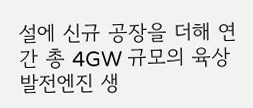설에 신규 공장을 더해 연간 총 4GW 규모의 육상 발전엔진 생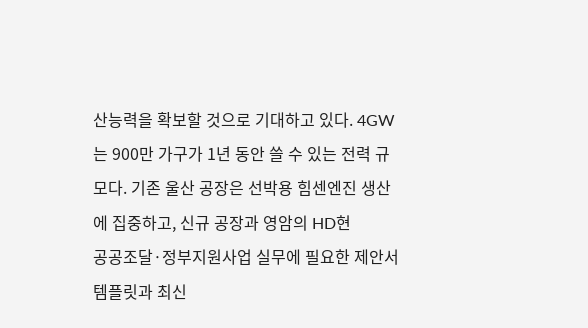산능력을 확보할 것으로 기대하고 있다. 4GW는 900만 가구가 1년 동안 쓸 수 있는 전력 규모다. 기존 울산 공장은 선박용 힘센엔진 생산에 집중하고, 신규 공장과 영암의 HD현
공공조달·정부지원사업 실무에 필요한 제안서 템플릿과 최신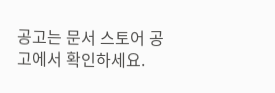공고는 문서 스토어 공고에서 확인하세요.